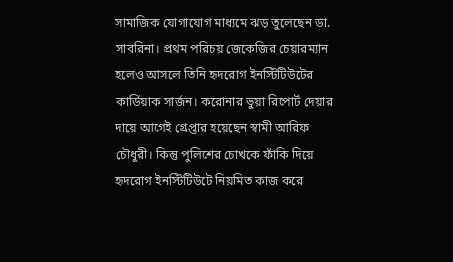সামাজিক যোগাযোগ মাধ্যমে ঝড় তুলেছেন ডা. সাবরিনা। প্রথম পরিচয় জেকেজির চেয়ারম্যান হলেও আসলে তিনি হৃদরোগ ইনস্টিটিউটের কার্ডিয়াক সার্জন। করোনার ভুয়া রিপোর্ট দেয়ার দায়ে আগেই গ্রেপ্তার হয়েছেন স্বামী আরিফ চৌধুরী। কিন্তু পুলিশের চোখকে ফাঁকি দিয়ে হৃদরোগ ইনস্টিটিউটে নিয়মিত কাজ করে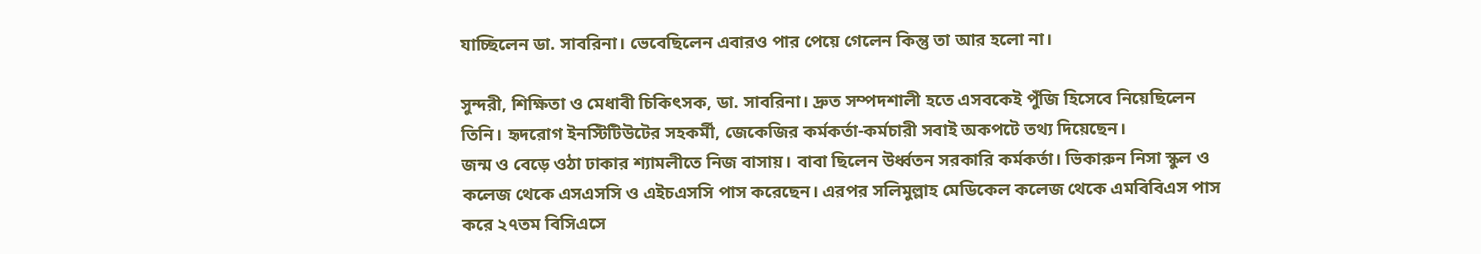যাচ্ছিলেন ডা. সাবরিনা। ভেবেছিলেন এবারও পার পেয়ে গেলেন কিন্তু তা আর হলো না।

সুন্দরী, শিক্ষিতা ও মেধাবী চিকিৎসক, ডা. সাবরিনা। দ্রুত সম্পদশালী হতে এসবকেই পুঁজি হিসেবে নিয়েছিলেন তিনি। হৃদরোগ ইনস্টিটিউটের সহকর্মী, জেকেজির কর্মকর্তা-কর্মচারী সবাই অকপটে তথ্য দিয়েছেন।
জন্ম ও বেড়ে ওঠা ঢাকার শ্যামলীতে নিজ বাসায়। বাবা ছিলেন উর্ধ্বতন সরকারি কর্মকর্তা। ভিকারুন নিসা স্কুল ও কলেজ থেকে এসএসসি ও এইচএসসি পাস করেছেন। এরপর সলিমুল্লাহ মেডিকেল কলেজ থেকে এমবিবিএস পাস করে ২৭তম বিসিএসে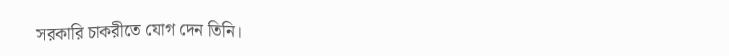সরকারি চাকরীতে যোগ দেন তিনি।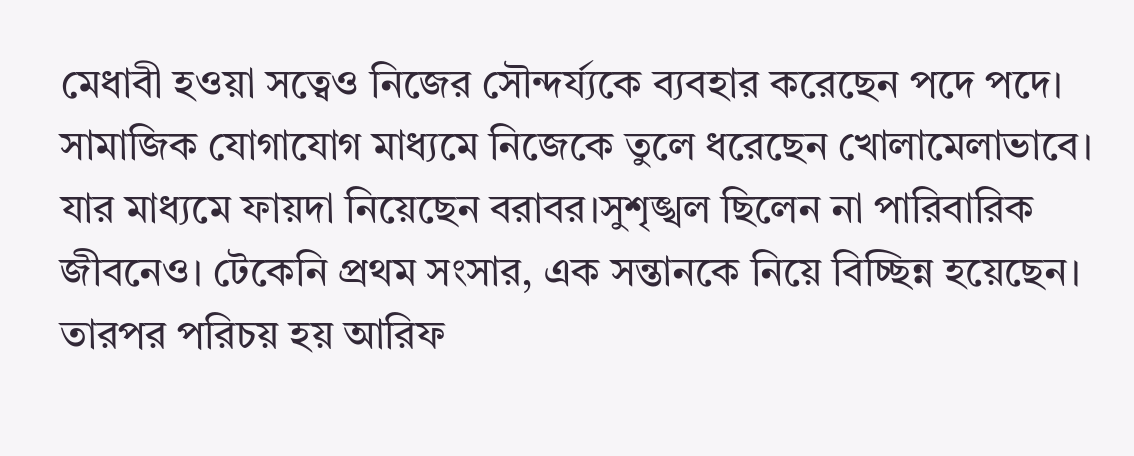মেধাবী হওয়া সত্বেও নিজের সৌন্দর্য্যকে ব্যবহার করেছেন পদে পদে। সামাজিক যোগাযোগ মাধ্যমে নিজেকে তুলে ধরেছেন খোলামেলাভাবে। যার মাধ্যমে ফায়দা নিয়েছেন বরাবর।সুশৃঙ্খল ছিলেন না পারিবারিক জীবনেও। টেকেনি প্রথম সংসার, এক সন্তানকে নিয়ে বিচ্ছিন্ন হয়েছেন। তারপর পরিচয় হয় আরিফ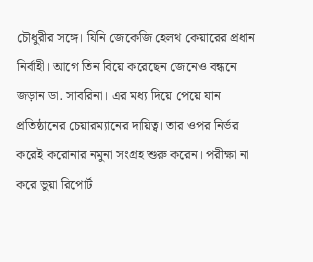চৌধুরীর সঙ্গে। যিনি জেকেজি হেলথ কেয়ারের প্রধান নির্বাহী। আগে তিন বিয়ে করেছেন জেনেও বন্ধনে জড়ান ডা. সাবরিনা। এর মধ্য দিয়ে পেয়ে যান প্রতিষ্ঠানের চেয়ারম্যানের দায়িত্ব। তার ওপর নির্ভর করেই করোনার নমুনা সংগ্রহ শুরু করেন। পরীক্ষা না করে ভুয়া রিপোর্ট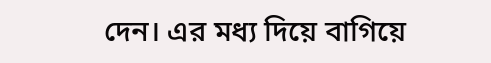দেন। এর মধ্য দিয়ে বাগিয়ে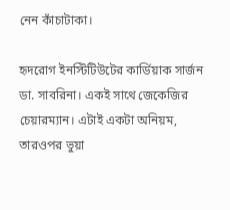নেন কাঁচাটাকা।

হৃদরোগ ইনস্টিটিউটের কার্ডিয়াক সার্জন ডা. সাবরিনা। একই সাথে জেকেজির চেয়ারম্যান। এটাই একটা অনিয়ম, তারওপর ভুয়া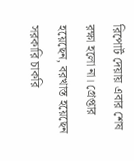রিপোর্ট দেয়ায় এবার শেষ রক্ষা হলো না। গ্রেপ্তার হয়েছেন, বরখাস্ত হয়েছেন সরকারি চাকরি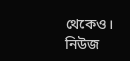থেকেও।
নিউজ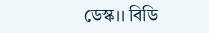ডেস্ক।। বিডি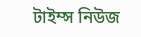টাইম্স নিউজ